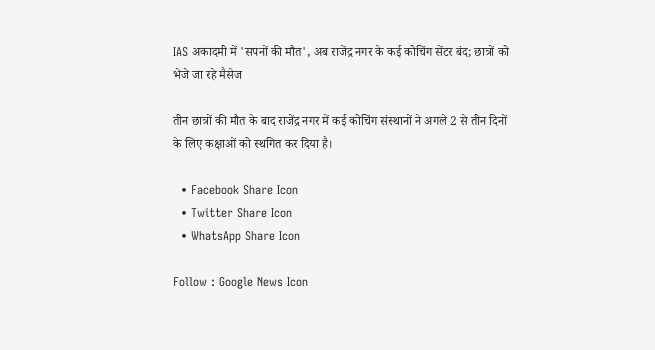IAS अकादमी में 'सपनों की मौत', अब राजेंद्र नगर के कई कोचिंग सेंटर बंद; छात्रों को भेजे जा रहे मैसेज

तीन छात्रों की मौत के बाद राजेंद्र नगर में कई कोचिंग संस्थानों ने अगले 2 से तीन दिनों के लिए कक्षाओं को स्थगित कर दिया है।

  • Facebook Share Icon
  • Twitter Share Icon
  • WhatsApp Share Icon

Follow : Google News Icon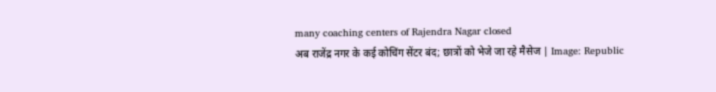many coaching centers of Rajendra Nagar closed
अब राजेंद्र नगर के कई कोचिंग सेंटर बंद; छात्रों को भेजे जा रहे मैसेज | Image: Republic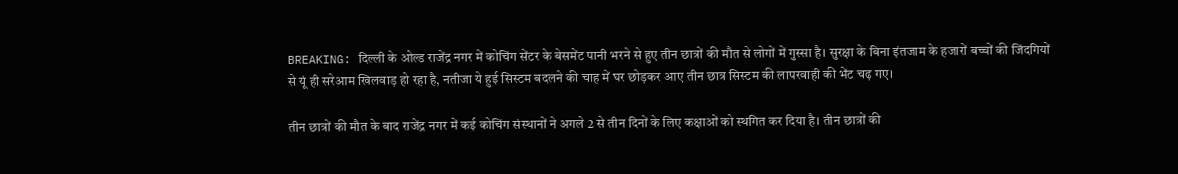BREAKING: दिल्ली के ओल्ड राजेंद्र नगर में कोचिंग सेंटर के बेसमेंट पानी भरने से हुए तीन छात्रों की मौत से लोगों में गुस्सा है। सुरक्षा के बिना इंतजाम के हजारों बच्चों की जिंदगियों से यूं ही सरेआम खिलवाड़ हो रहा है, नतीजा ये हुई सिस्टम बदलने की चाह में घर छोड़कर आए तीन छात्र सिस्टम की लापरवाही की भेंट चढ़ गए।

तीन छात्रों की मौत के बाद राजेंद्र नगर में कई कोचिंग संस्थानों ने अगले 2 से तीन दिनों के लिए कक्षाओं को स्थगित कर दिया है। तीन छात्रों की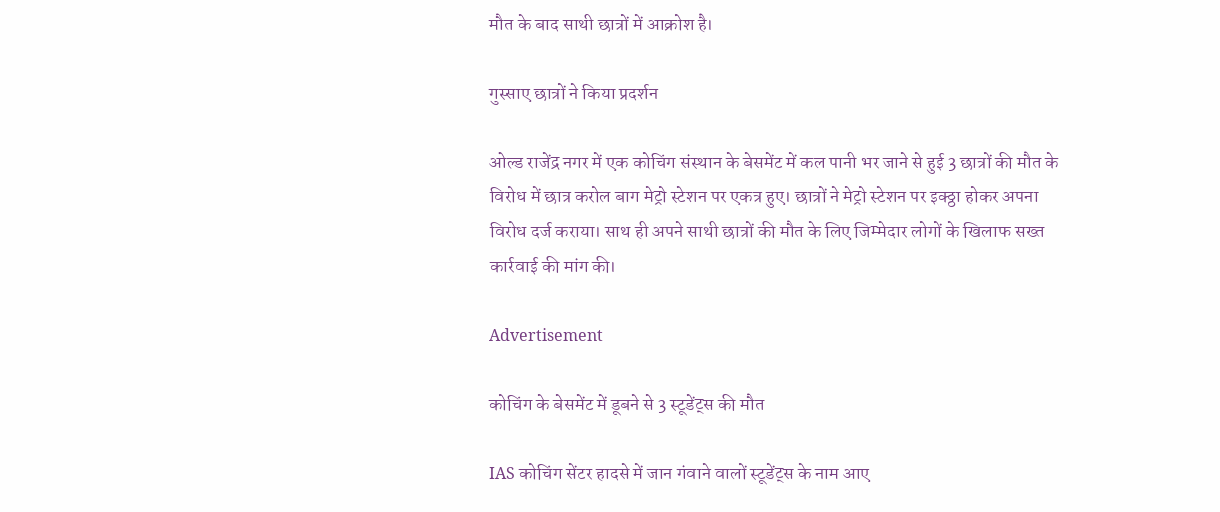मौत के बाद साथी छात्रों में आक्रोश है।

गुस्साए छात्रों ने किया प्रदर्शन

ओल्ड राजेंद्र नगर में एक कोचिंग संस्थान के बेसमेंट में कल पानी भर जाने से हुई 3 छात्रों की मौत के विरोध में छात्र करोल बाग मेट्रो स्टेशन पर एकत्र हुए। छात्रों ने मेट्रो स्टेशन पर इक्ठ्ठा होकर अपना विरोध दर्ज कराया। साथ ही अपने साथी छात्रों की मौत के लिए जिम्मेदार लोगों के खिलाफ सख्त कार्रवाई की मांग की।

Advertisement

कोचिंग के बेसमेंट में डूबने से 3 स्टूडेंट्स की मौत

IAS कोचिंग सेंटर हादसे में जान गंवाने वालों स्टूडेंट्स के नाम आए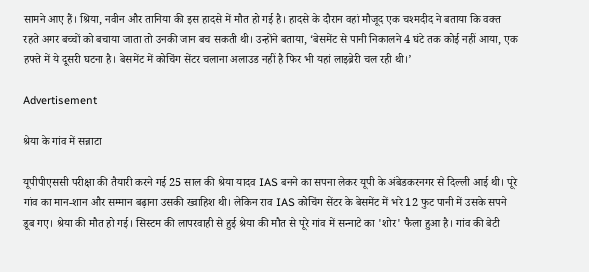सामने आए हैं। श्रिया, नवीन और तानिया की इस हादसे में मौत हो गई है। हादसे के दौरान वहां मौजूद एक चश्मदीद ने बताया कि वक्त रहते अगर बच्चों को बचाया जाता तो उनकी जान बच सकती थी। उन्होंने बताया, ‘बेसमेंट से पानी निकालने 4 घंटे तक कोई नहीं आया, एक हफ्ते में ये दूसरी घटना है। बेसमेंट में कोचिंग सेंटर चलाना अलाउड नहीं है फिर भी यहां लाइब्रेरी चल रही थी।’

Advertisement

श्रेया के गांव में सन्नाटा

यूपीपीएससी परीक्षा की तैयारी करने गई 25 साल की श्रेया यादव IAS बनने का सपना लेकर यूपी के अंबेडकरनगर से दिल्ली आई थी। पूरे गांव का मान-शान और सम्मान बढ़ाना उसकी ख्‍वाहिश थी। लेकिन राव IAS कोचिंग सेंटर के बेसमेंट में भरे 12 फुट पानी में उसके सपने डूब गए। श्रेया की मौत हो गई। सिस्टम की लापरवाही से हुई श्रेया की मौत से पूरे गांव में सन्‍नाटे का 'शोर' फैला हुआ है। गांव की बेटी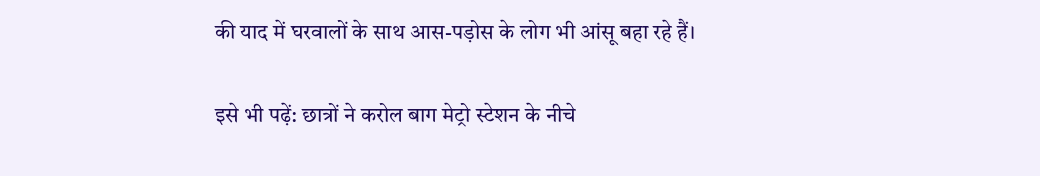की याद में घरवालों के साथ आस-पड़ोस के लोग भी आंसू बहा रहे हैं।

इसे भी पढ़ें: छात्रों ने करोल बाग मेट्रो स्टेशन के नीचे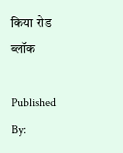किया रोड ब्लॉक

Published By: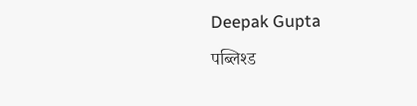Deepak Gupta
पब्लिश्ड